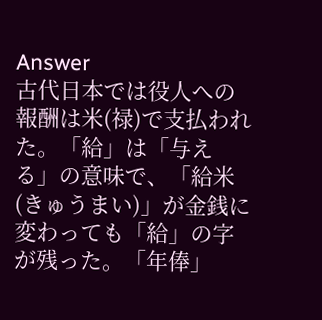Answer
古代日本では役人への報酬は米(禄)で支払われた。「給」は「与える」の意味で、「給米(きゅうまい)」が金銭に変わっても「給」の字が残った。「年俸」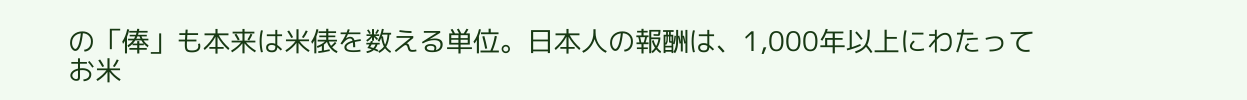の「俸」も本来は米俵を数える単位。日本人の報酬は、1,000年以上にわたってお米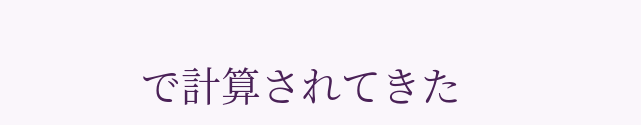で計算されてきた